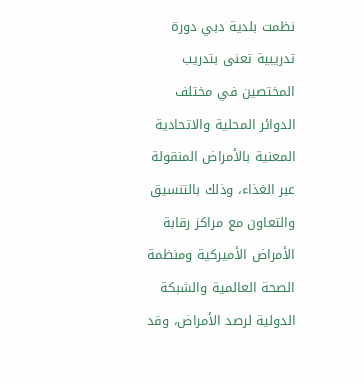نظمت بلدية دبي دورة تدريبية تعنى بتدريب المختصين في مختلف الدوائر المحلية والاتحادية المعنية بالأمراض المنقولة عبر الغذاء، وذلك بالتنسيق والتعاون مع مراكز رقابة الأمراض الأميركية ومنظمة الصحة العالمية والشبكة الدولية لرصد الأمراض، وقد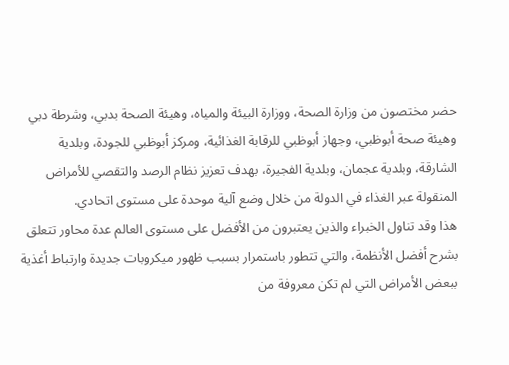حضر مختصون من وزارة الصحة، ووزارة البيئة والمياه، وهيئة الصحة بدبي، وشرطة دبي وهيئة صحة أبوظبي، وجهاز أبوظبي للرقابة الغذائية، ومركز أبوظبي للجودة، وبلدية الشارقة، وبلدية عجمان، وبلدية الفجيرة، بهدف تعزيز نظام الرصد والتقصي للأمراض المنقولة عبر الغذاء في الدولة من خلال وضع آلية موحدة على مستوى اتحادي.
هذا وقد تناول الخبراء والذين يعتبرون من الأفضل على مستوى العالم عدة محاور تتعلق بشرح أفضل الأنظمة، والتي تتطور باستمرار بسبب ظهور ميكروبات جديدة وارتباط أغذية ببعض الأمراض التي لم تكن معروفة من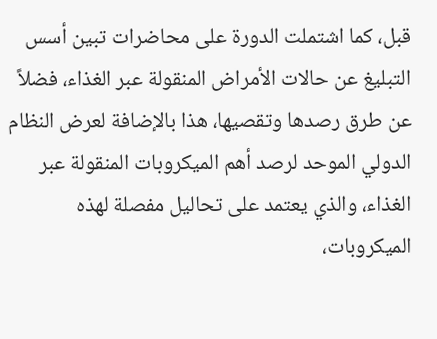قبل، كما اشتملت الدورة على محاضرات تبين أسس التبليغ عن حالات الأمراض المنقولة عبر الغذاء، فضلاً عن طرق رصدها وتقصيها، هذا بالإضافة لعرض النظام الدولي الموحد لرصد أهم الميكروبات المنقولة عبر الغذاء، والذي يعتمد على تحاليل مفصلة لهذه الميكروبات،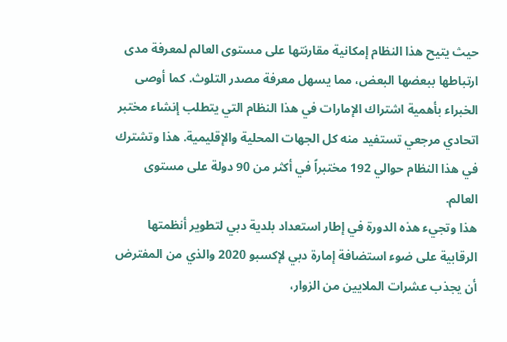حيث يتيح هذا النظام إمكانية مقارنتها على مستوى العالم لمعرفة مدى ارتباطها ببعضها البعض، مما يسهل معرفة مصدر التلوث. كما أوصى الخبراء بأهمية اشتراك الإمارات في هذا النظام التي يتطلب إنشاء مختبر اتحادي مرجعي تستفيد منه كل الجهات المحلية والإقليمية. هذا وتشترك في هذا النظام حوالي 192 مختبراً في أكثر من 90 دولة على مستوى العالم.
هذا وتجيء هذه الدورة في إطار استعداد بلدية دبي لتطوير أنظمتها الرقابية على ضوء استضافة إمارة دبي لإكسبو 2020 والذي من المفترض أن يجذب عشرات الملايين من الزوار،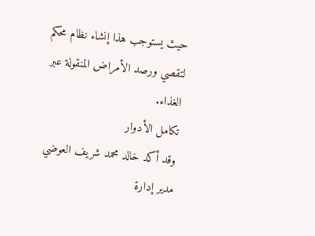حيث يستوجب هذا إنشاء نظام محكم لتقصي ورصد الأمراض المنقولة عبر الغذاء.
تكامل الأدوار
وقد أكد خالد محمد شريف العوضي مدير إدارة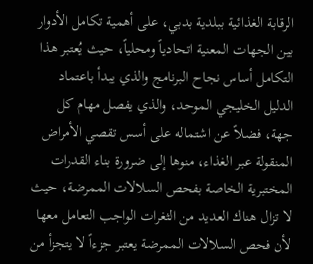الرقابة الغذائية ببلدية بدبي، على أهمية تكامل الأدوار بين الجهات المعنية اتحادياً ومحلياً، حيث يُعتبر هذا التكامل أساس نجاح البرنامج والذي يبدأ باعتماد الدليل الخليجي الموحد، والذي يفصل مهام كل جهة، فضلاً عن اشتماله على أسس تقصي الأمراض المنقولة عبر الغذاء، منوها إلى ضرورة بناء القدرات المختبرية الخاصة بفحص السلالات الممرضة، حيث لا تزال هناك العديد من الثغرات الواجب التعامل معها لأن فحص السلالات الممرضة يعتبر جزءاً لا يتجزأ من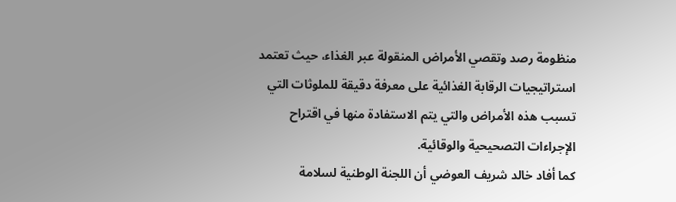منظومة رصد وتقصي الأمراض المنقولة عبر الغذاء، حيث تعتمد استراتيجيات الرقابة الغذائية على معرفة دقيقة للملوثات التي تسبب هذه الأمراض والتي يتم الاستفادة منها في اقتراح الإجراءات التصحيحية والوقائية.
كما أفاد خالد شريف العوضي أن اللجنة الوطنية لسلامة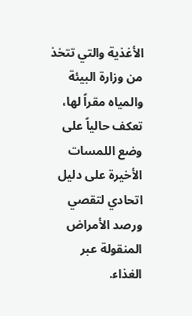الأغذية والتي تتخذ من وزارة البيئة والمياه مقراً لها، تعكف حالياً على وضع اللمسات الأخيرة على دليل اتحادي لتقصي ورصد الأمراض المنقولة عبر الغذاء.